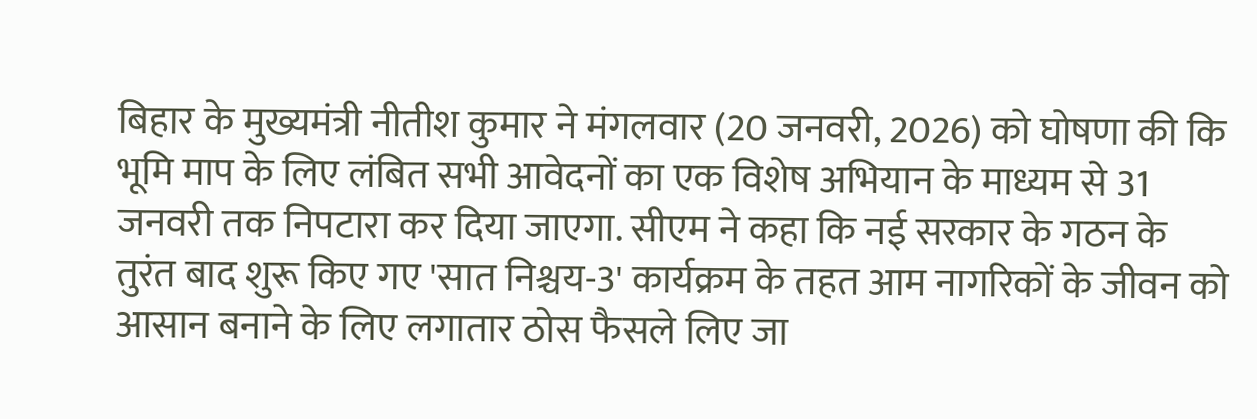बिहार के मुख्यमंत्री नीतीश कुमार ने मंगलवार (20 जनवरी, 2026) को घोषणा की कि भूमि माप के लिए लंबित सभी आवेदनों का एक विशेष अभियान के माध्यम से 31 जनवरी तक निपटारा कर दिया जाएगा. सीएम ने कहा कि नई सरकार के गठन के तुरंत बाद शुरू किए गए 'सात निश्चय-3' कार्यक्रम के तहत आम नागरिकों के जीवन को आसान बनाने के लिए लगातार ठोस फैसले लिए जा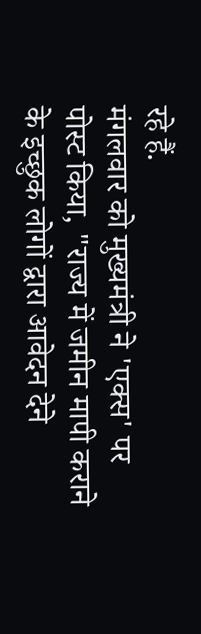रहे हैं.
मंगलवार को मुख्यमंत्री ने 'एक्स' पर पोस्ट किया, "राज्य में जमीन मापी कराने के इच्छुक लोगों द्वारा आवेदन देने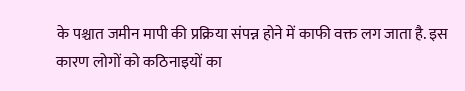के पश्चात जमीन मापी की प्रक्रिया संपन्न होने में काफी वक्त लग जाता है. इस कारण लोगों को कठिनाइयों का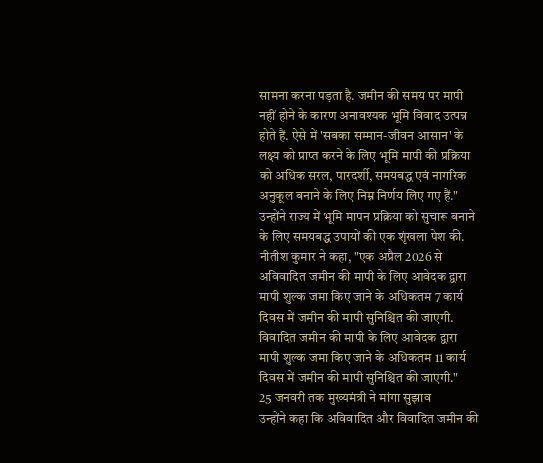सामना करना पड़ता है. जमीन की समय पर मापी नहीं होने के कारण अनावश्यक भूमि विवाद उत्पन्न होते हैं. ऐसे में 'सबका सम्मान-जीवन आसान' के लक्ष्य को प्राप्त करने के लिए भूमि मापी की प्रक्रिया को अधिक सरल, पारदर्शी, समयबद्ध एवं नागरिक अनुकूल बनाने के लिए निम्न निर्णय लिए गए हैं."
उन्होंने राज्य में भूमि मापन प्रक्रिया को सुचारू बनाने के लिए समयबद्ध उपायों की एक शृंखला पेश की. नीतीश कुमार ने कहा, "एक अप्रैल 2026 से अविवादित जमीन की मापी के लिए आवेदक द्वारा मापी शुल्क जमा किए जाने के अधिकतम 7 कार्य दिवस में जमीन की मापी सुनिश्चित की जाएगी. विवादित जमीन की मापी के लिए आवेदक द्वारा मापी शुल्क जमा किए जाने के अधिकतम 11 कार्य दिवस में जमीन की मापी सुनिश्चित की जाएगी."
25 जनवरी तक मुख्यमंत्री ने मांगा सुझाव
उन्होंने कहा कि अविवादित और विवादित जमीन की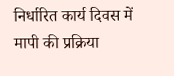निर्धारित कार्य दिवस में मापी की प्रक्रिया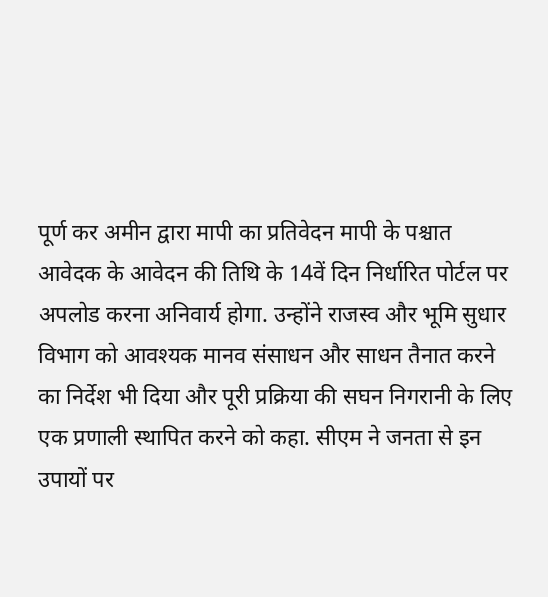पूर्ण कर अमीन द्वारा मापी का प्रतिवेदन मापी के पश्चात आवेदक के आवेदन की तिथि के 14वें दिन निर्धारित पोर्टल पर अपलोड करना अनिवार्य होगा. उन्होंने राजस्व और भूमि सुधार विभाग को आवश्यक मानव संसाधन और साधन तैनात करने का निर्देश भी दिया और पूरी प्रक्रिया की सघन निगरानी के लिए एक प्रणाली स्थापित करने को कहा. सीएम ने जनता से इन उपायों पर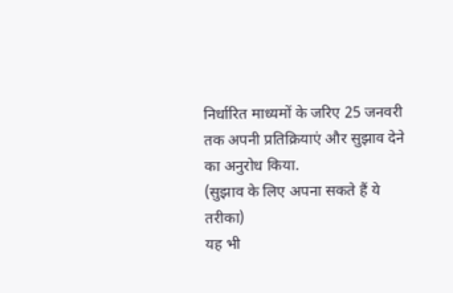निर्धारित माध्यमों के जरिए 25 जनवरी तक अपनी प्रतिक्रियाएं और सुझाव देने का अनुरोध किया.
(सुझाव के लिए अपना सकते हैं ये तरीका)
यह भी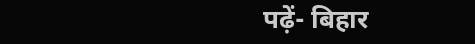पढ़ें- बिहार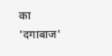का 'दगाबाज'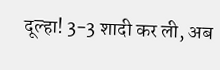दूल्हा! 3-3 शादी कर ली, अब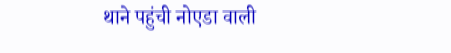थाने पहुंची नोएडा वाली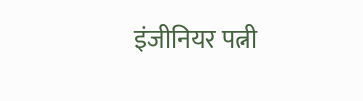इंजीनियर पत्नी